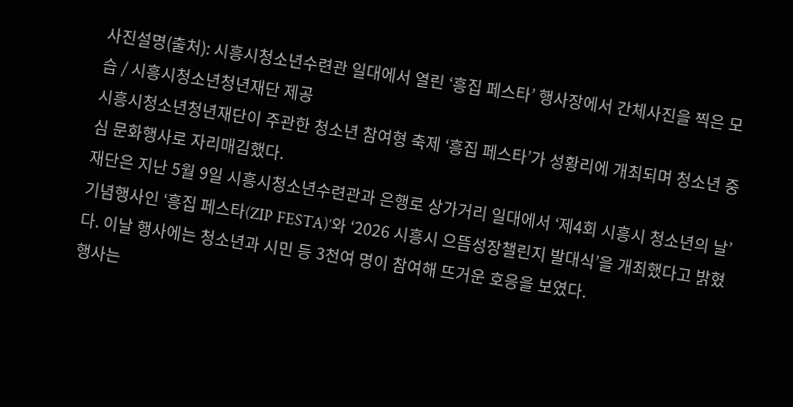사진설명(출처): 시흥시청소년수련관 일대에서 열린 ‘흥집 페스타’ 행사장에서 간체사진을 찍은 모습 / 시흥시청소년청년재단 제공
시흥시청소년청년재단이 주관한 청소년 참여형 축제 ‘흥집 페스타’가 성황리에 개최되며 청소년 중심 문화행사로 자리매김했다.
재단은 지난 5월 9일 시흥시청소년수련관과 은행로 상가거리 일대에서 ‘제4회 시흥시 청소년의 날’ 기념행사인 ‘흥집 페스타(ZIP FESTA)’와 ‘2026 시흥시 으뜸성장챌린지 발대식’을 개최했다고 밝혔다. 이날 행사에는 청소년과 시민 등 3천여 명이 참여해 뜨거운 호응을 보였다.
행사는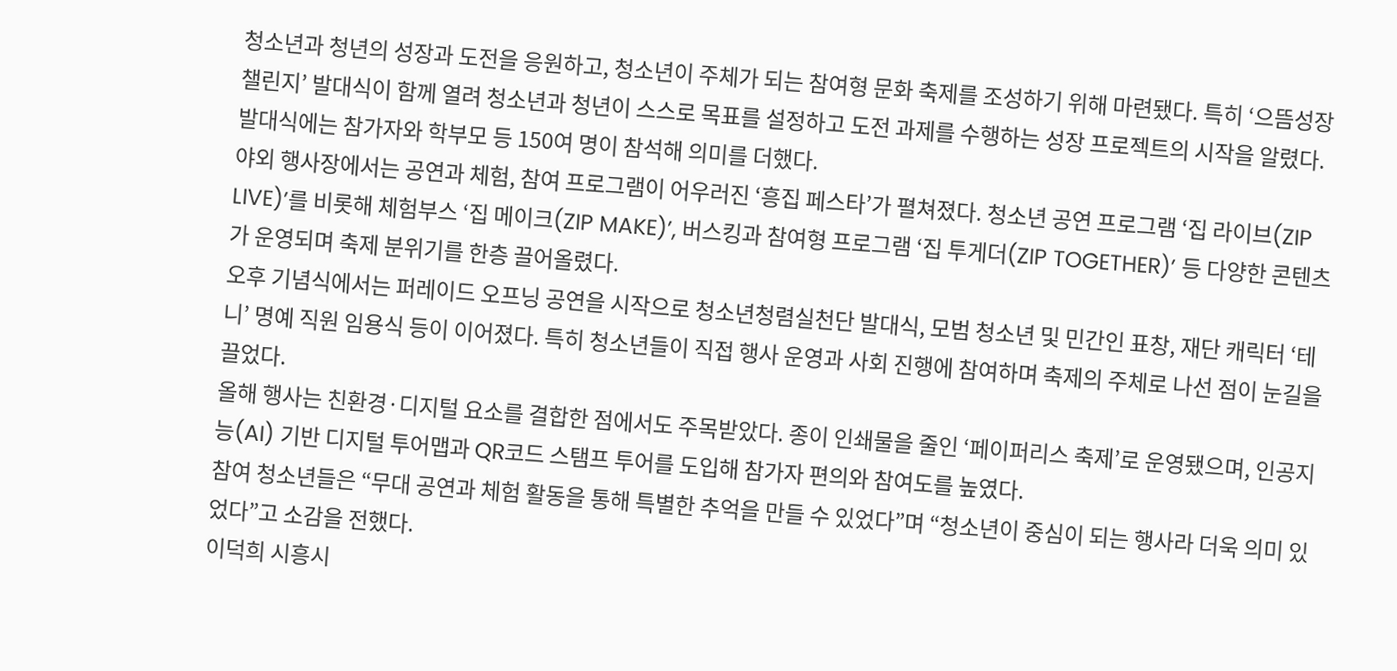청소년과 청년의 성장과 도전을 응원하고, 청소년이 주체가 되는 참여형 문화 축제를 조성하기 위해 마련됐다. 특히 ‘으뜸성장챌린지’ 발대식이 함께 열려 청소년과 청년이 스스로 목표를 설정하고 도전 과제를 수행하는 성장 프로젝트의 시작을 알렸다. 발대식에는 참가자와 학부모 등 150여 명이 참석해 의미를 더했다.
야외 행사장에서는 공연과 체험, 참여 프로그램이 어우러진 ‘흥집 페스타’가 펼쳐졌다. 청소년 공연 프로그램 ‘집 라이브(ZIP LIVE)’를 비롯해 체험부스 ‘집 메이크(ZIP MAKE)’, 버스킹과 참여형 프로그램 ‘집 투게더(ZIP TOGETHER)’ 등 다양한 콘텐츠가 운영되며 축제 분위기를 한층 끌어올렸다.
오후 기념식에서는 퍼레이드 오프닝 공연을 시작으로 청소년청렴실천단 발대식, 모범 청소년 및 민간인 표창, 재단 캐릭터 ‘테니’ 명예 직원 임용식 등이 이어졌다. 특히 청소년들이 직접 행사 운영과 사회 진행에 참여하며 축제의 주체로 나선 점이 눈길을 끌었다.
올해 행사는 친환경·디지털 요소를 결합한 점에서도 주목받았다. 종이 인쇄물을 줄인 ‘페이퍼리스 축제’로 운영됐으며, 인공지능(AI) 기반 디지털 투어맵과 QR코드 스탬프 투어를 도입해 참가자 편의와 참여도를 높였다.
참여 청소년들은 “무대 공연과 체험 활동을 통해 특별한 추억을 만들 수 있었다”며 “청소년이 중심이 되는 행사라 더욱 의미 있었다”고 소감을 전했다.
이덕희 시흥시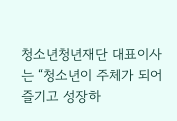청소년청년재단 대표이사는 “청소년이 주체가 되어 즐기고 성장하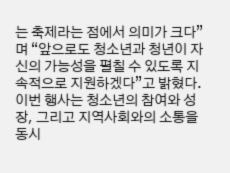는 축제라는 점에서 의미가 크다”며 “앞으로도 청소년과 청년이 자신의 가능성을 펼칠 수 있도록 지속적으로 지원하겠다”고 밝혔다.
이번 행사는 청소년의 참여와 성장, 그리고 지역사회와의 소통을 동시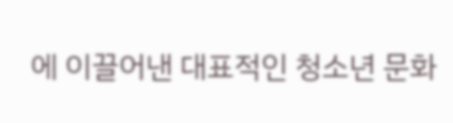에 이끌어낸 대표적인 청소년 문화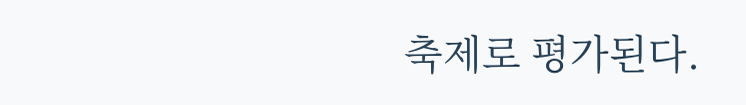축제로 평가된다.